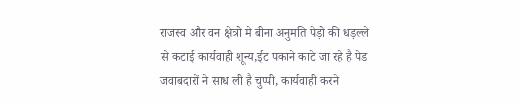राजस्व और वन क्षेत्रो मे बीना अनुमति पेड़ो की धड़ल्ले से कटाई कार्यवाही शून्य,ईट पकाने काटे जा रहे है पेड जवाबदारों ने साध ली है चुप्पी, कार्यवाही करने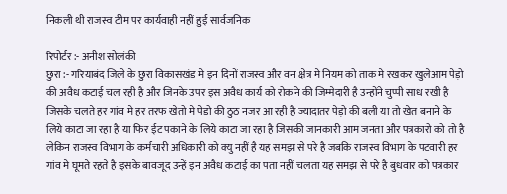निकली थी राजस्व टीम पर कार्यवाही नहीं हुई सार्वजनिक

रिपोर्टर :- अनीश सोलंकी
छुरा :- गरियाबंद जिले के छुरा विकासखंड मे इन दिनों राजस्व और वन क्षेत्र मे नियम को ताक मे रखकर खुलेआम पेड़ो की अवैध कटाई चल रही है और जिनके उपर इस अवैध कार्य को रोकने की जिम्मेदारी है उन्होंने चुप्पी साध रखी है जिसके चलते हर गांव मे हर तरफ खेतो मे पेडो की ठुठ नजर आ रही है ज्यादातर पेड़ो की बली या तो खेत बनाने के लिये काटा जा रहा है या फिर ईट पकाने के लिये काटा जा रहा है जिसकी जानकारी आम जनता और पत्रकारो को तो है लेकिन राजस्व विभाग के कर्मचारी अधिकारी को क्यु नहीं है यह समझ से परे है जबकि राजस्व विभाग के पटवारी हर गांव मे घूमते रहते है इसके बावजूद उन्हें इन अवैध कटाई का पता नहीं चलता यह समझ से परे है बुधवार को पत्रकार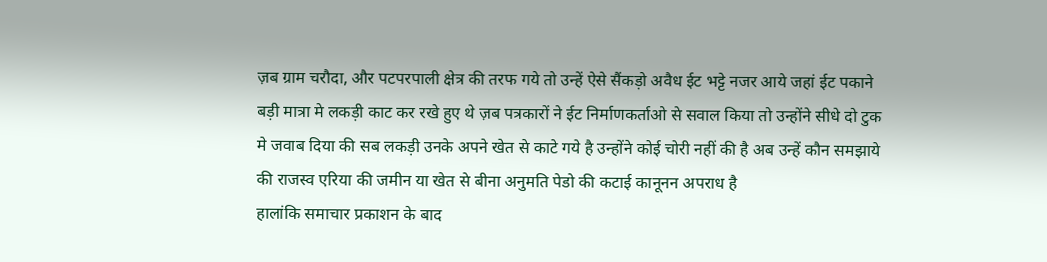ज़ब ग्राम चरौदा, और पटपरपाली क्षेत्र की तरफ गये तो उन्हें ऐसे सैंकड़ो अवैध ईट भट्टे नजर आये जहां ईट पकाने बड़ी मात्रा मे लकड़ी काट कर रखे हुए थे ज़ब पत्रकारों ने ईट निर्माणकर्ताओ से सवाल किया तो उन्होंने सीधे दो टुक मे जवाब दिया की सब लकड़ी उनके अपने खेत से काटे गये है उन्होंने कोई चोरी नहीं की है अब उन्हें कौन समझाये की राजस्व एरिया की जमीन या खेत से बीना अनुमति पेडो की कटाई कानूनन अपराध है
हालांकि समाचार प्रकाशन के बाद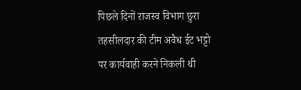पिछले दिनों राजस्व विभाग छुरा तहसीलदार की टीम अवैध ईट भट्टो पर कार्यवाही करने निकली थी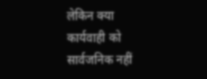लेकिन क्या कार्यवाही को सार्वजनिक नहीं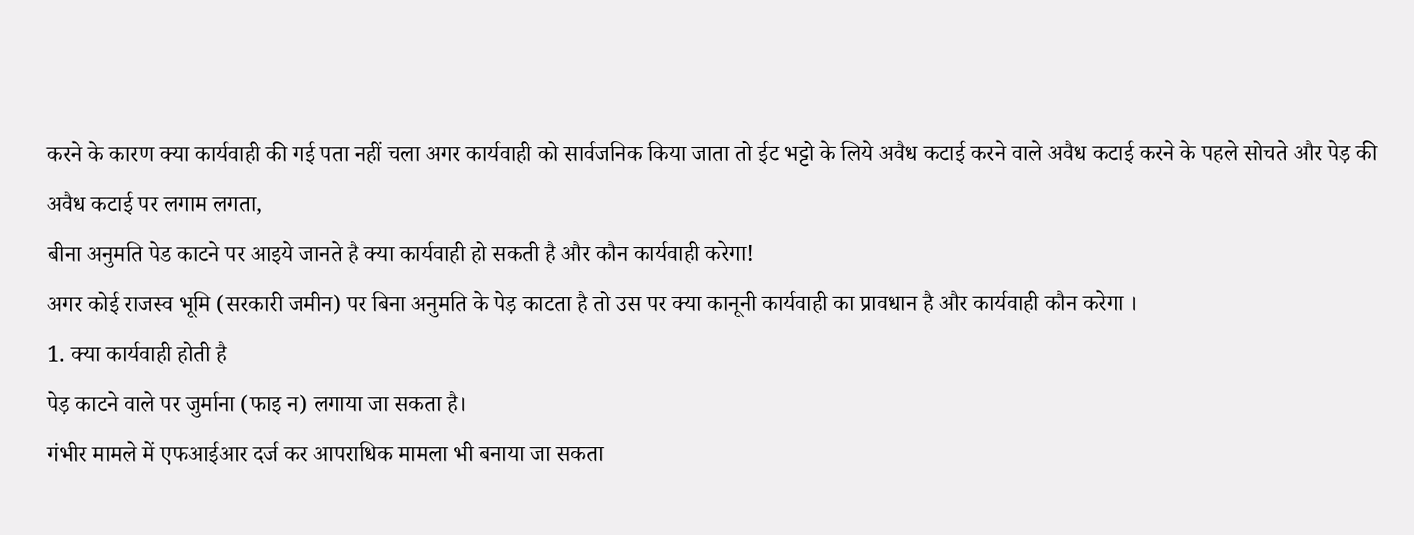करने के कारण क्या कार्यवाही की गई पता नहीं चला अगर कार्यवाही को सार्वजनिक किया जाता तो ईट भट्टो के लिये अवैध कटाई करने वाले अवैध कटाई करने के पहले सोचते और पेड़ की अवैध कटाई पर लगाम लगता,
बीना अनुमति पेड काटने पर आइये जानते है क्या कार्यवाही हो सकती है और कौन कार्यवाही करेगा!
अगर कोई राजस्व भूमि (सरकारी जमीन) पर बिना अनुमति के पेड़ काटता है तो उस पर क्या कानूनी कार्यवाही का प्रावधान है और कार्यवाही कौन करेगा ।
1. क्या कार्यवाही होती है
पेड़ काटने वाले पर जुर्माना (फाइ न) लगाया जा सकता है।
गंभीर मामले में एफआईआर दर्ज कर आपराधिक मामला भी बनाया जा सकता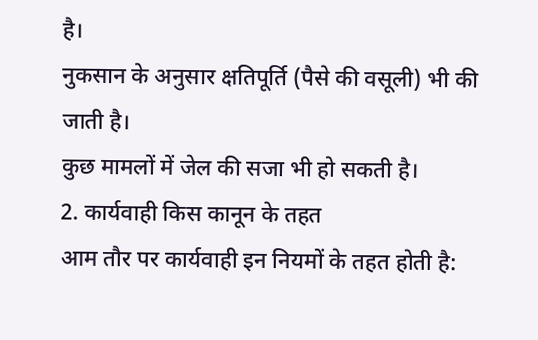है।
नुकसान के अनुसार क्षतिपूर्ति (पैसे की वसूली) भी की जाती है।
कुछ मामलों में जेल की सजा भी हो सकती है।
2. कार्यवाही किस कानून के तहत
आम तौर पर कार्यवाही इन नियमों के तहत होती है: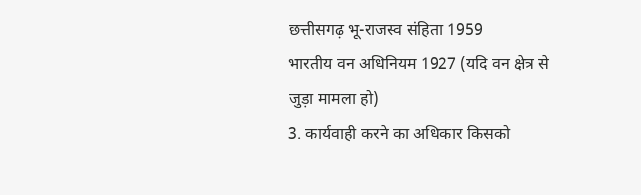छत्तीसगढ़ भू-राजस्व संहिता 1959
भारतीय वन अधिनियम 1927 (यदि वन क्षेत्र से जुड़ा मामला हो)
3. कार्यवाही करने का अधिकार किसको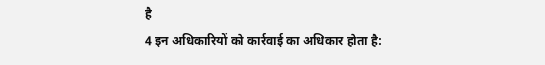है
4 इन अधिकारियों को कार्रवाई का अधिकार होता है: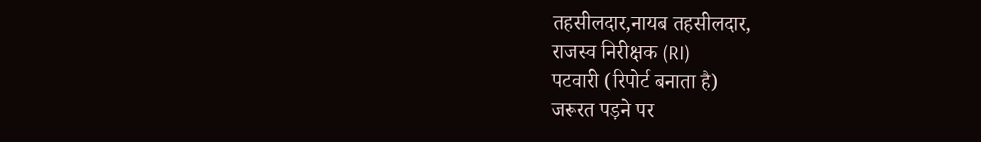तहसीलदार,नायब तहसीलदार,
राजस्व निरीक्षक (RI)
पटवारी (रिपोर्ट बनाता है)
जरूरत पड़ने पर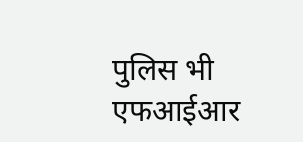पुलिस भी एफआईआर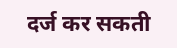दर्ज कर सकती